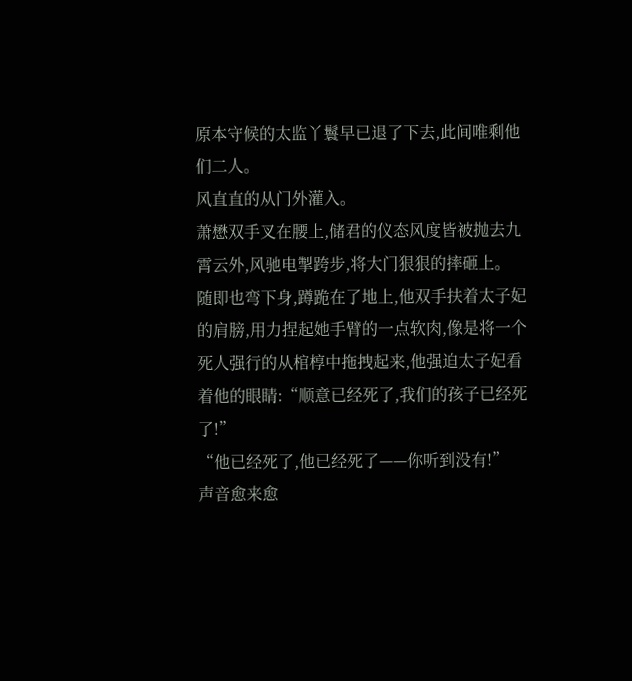原本守候的太监丫鬟早已退了下去,此间唯剩他们二人。
风直直的从门外灌入。
萧懋双手叉在腰上,储君的仪态风度皆被抛去九霄云外,风驰电掣跨步,将大门狠狠的摔砸上。
随即也弯下身,蹲跪在了地上,他双手扶着太子妃的肩膀,用力捏起她手臂的一点软肉,像是将一个死人强行的从棺椁中拖拽起来,他强迫太子妃看着他的眼睛:“顺意已经死了,我们的孩子已经死了!”
“他已经死了,他已经死了——你听到没有!”
声音愈来愈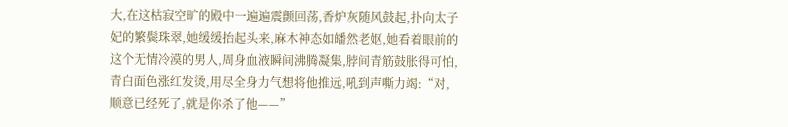大,在这枯寂空旷的殿中一遍遍震颤回荡,香炉灰随风鼓起,扑向太子妃的繁鬓珠翠,她缓缓抬起头来,麻木神态如皤然老妪,她看着眼前的这个无情冷漠的男人,周身血液瞬间沸腾凝集,脖间青筋鼓胀得可怕,青白面色涨红发烫,用尽全身力气想将他推远,吼到声嘶力竭:“对,顺意已经死了,就是你杀了他——”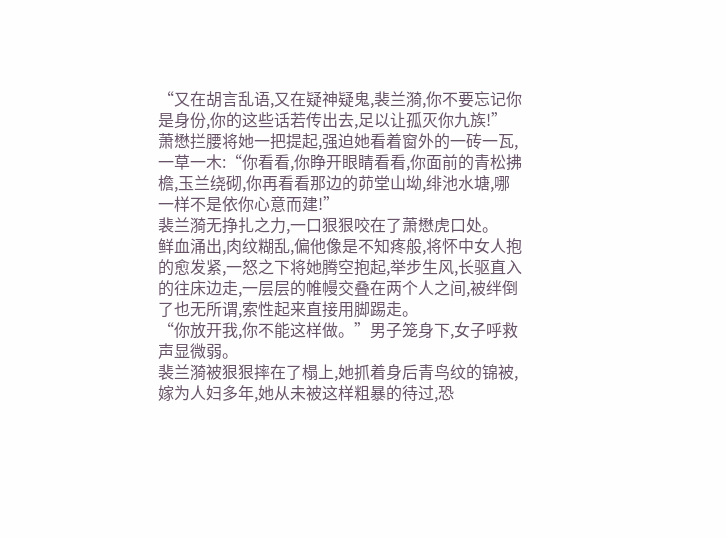“又在胡言乱语,又在疑神疑鬼,裴兰漪,你不要忘记你是身份,你的这些话若传出去,足以让孤灭你九族!”
萧懋拦腰将她一把提起,强迫她看着窗外的一砖一瓦,一草一木:“你看看,你睁开眼睛看看,你面前的青松拂檐,玉兰绕砌,你再看看那边的茆堂山坳,绯池水塘,哪一样不是依你心意而建!”
裴兰漪无挣扎之力,一口狠狠咬在了萧懋虎口处。
鲜血涌出,肉纹糊乱,偏他像是不知疼般,将怀中女人抱的愈发紧,一怒之下将她腾空抱起,举步生风,长驱直入的往床边走,一层层的帷幔交叠在两个人之间,被绊倒了也无所谓,索性起来直接用脚踢走。
“你放开我,你不能这样做。”男子笼身下,女子呼救声显微弱。
裴兰漪被狠狠摔在了榻上,她抓着身后青鸟纹的锦被,嫁为人妇多年,她从未被这样粗暴的待过,恐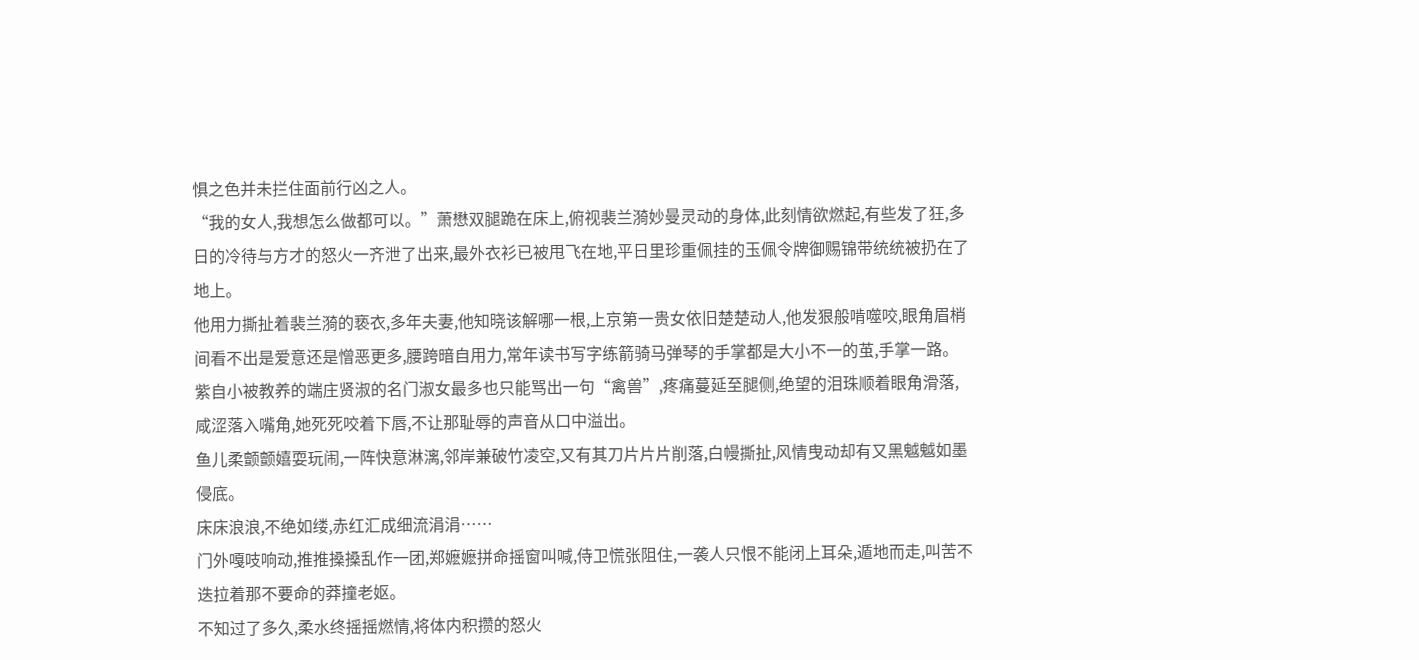惧之色并未拦住面前行凶之人。
“我的女人,我想怎么做都可以。”萧懋双腿跪在床上,俯视裴兰漪妙曼灵动的身体,此刻情欲燃起,有些发了狂,多日的冷待与方才的怒火一齐泄了出来,最外衣衫已被甩飞在地,平日里珍重佩挂的玉佩令牌御赐锦带统统被扔在了地上。
他用力撕扯着裴兰漪的亵衣,多年夫妻,他知晓该解哪一根,上京第一贵女依旧楚楚动人,他发狠般啃噬咬,眼角眉梢间看不出是爱意还是憎恶更多,腰跨暗自用力,常年读书写字练箭骑马弹琴的手掌都是大小不一的茧,手掌一路。
紫自小被教养的端庄贤淑的名门淑女最多也只能骂出一句“禽兽”,疼痛蔓延至腿侧,绝望的泪珠顺着眼角滑落,咸涩落入嘴角,她死死咬着下唇,不让那耻辱的声音从口中溢出。
鱼儿柔颤颤嬉耍玩闹,一阵快意淋漓,邻岸兼破竹凌空,又有其刀片片片削落,白幔撕扯,风情曳动却有又黑魆魆如墨侵底。
床床浪浪,不绝如缕,赤红汇成细流涓涓……
门外嘎吱响动,推推搡搡乱作一团,郑嬷嬷拼命摇窗叫喊,侍卫慌张阻住,一袭人只恨不能闭上耳朵,遁地而走,叫苦不迭拉着那不要命的莽撞老妪。
不知过了多久,柔水终摇摇燃情,将体内积攒的怒火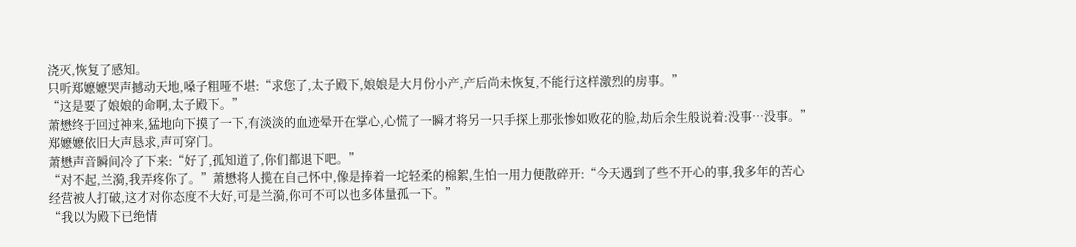浇灭,恢复了感知。
只听郑嬷嬷哭声撼动天地,嗓子粗哑不堪:“求您了,太子殿下,娘娘是大月份小产,产后尚未恢复,不能行这样激烈的房事。”
“这是要了娘娘的命啊,太子殿下。”
萧懋终于回过神来,猛地向下摸了一下,有淡淡的血迹晕开在掌心,心慌了一瞬才将另一只手探上那张惨如败花的脸,劫后余生般说着:没事…没事。”
郑嬷嬷依旧大声恳求,声可穿门。
萧懋声音瞬间冷了下来:“好了,孤知道了,你们都退下吧。”
“对不起,兰漪,我弄疼你了。”萧懋将人揽在自己怀中,像是捧着一坨轻柔的棉絮,生怕一用力便散碎开:“今天遇到了些不开心的事,我多年的苦心经营被人打破,这才对你态度不大好,可是兰漪,你可不可以也多体量孤一下。”
“我以为殿下已绝情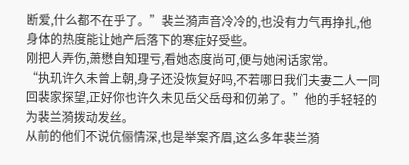断爱,什么都不在乎了。”裴兰漪声音冷冷的,也没有力气再挣扎,他身体的热度能让她产后落下的寒症好受些。
刚把人弄伤,萧懋自知理亏,看她态度尚可,便与她闲话家常。
“执玑许久未曾上朝,身子还没恢复好吗,不若哪日我们夫妻二人一同回裴家探望,正好你也许久未见岳父岳母和仞弟了。”他的手轻轻的为裴兰漪拨动发丝。
从前的他们不说伉俪情深,也是举案齐眉,这么多年裴兰漪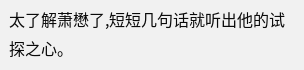太了解萧懋了,短短几句话就听出他的试探之心。